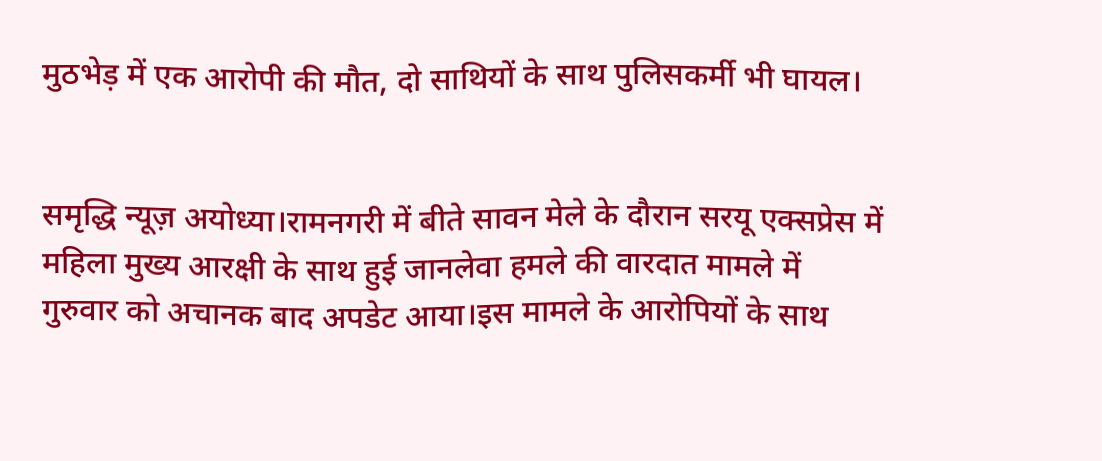मुठभेड़ में एक आरोपी की मौत, दो साथियों के साथ पुलिसकर्मी भी घायल।


समृद्धि न्यूज़ अयोध्या।रामनगरी में बीते सावन मेले के दौरान सरयू एक्सप्रेस में महिला मुख्य आरक्षी के साथ हुई जानलेवा हमले की वारदात मामले में गुरुवार को अचानक बाद अपडेट आया।इस मामले के आरोपियों के साथ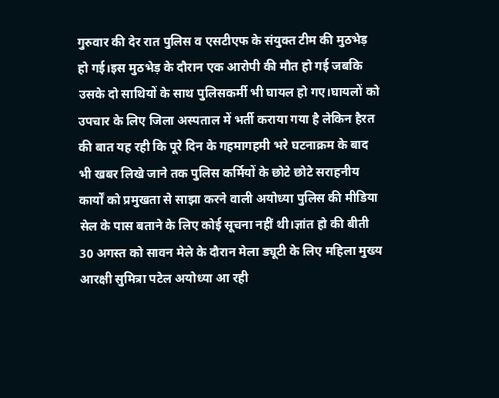गुरुवार की देर रात पुलिस व एसटीएफ के संयुक्त टीम की मुठभेड़ हो गई।इस मुठभेड़ के दौरान एक आरोपी की मौत हो गई जबकि उसके दो साथियों के साथ पुलिसकर्मी भी घायल हो गए।घायलों को उपचार के लिए जिला अस्पताल में भर्ती कराया गया है लेकिन हैरत की बात यह रही कि पूरे दिन के गहमागहमी भरे घटनाक्रम के बाद भी खबर लिखे जाने तक पुलिस कर्मियों के छोटे छोटे सराहनीय कार्यों को प्रमुखता से साझा करने वाली अयोध्या पुलिस की मीडिया सेल के पास बताने के लिए कोई सूचना नहीं थी।ज्ञांत हो की बीती 30 अगस्त को सावन मेले के दौरान मेला ड्यूटी के लिए महिला मुख्य आरक्षी सुमित्रा पटेल अयोध्या आ रही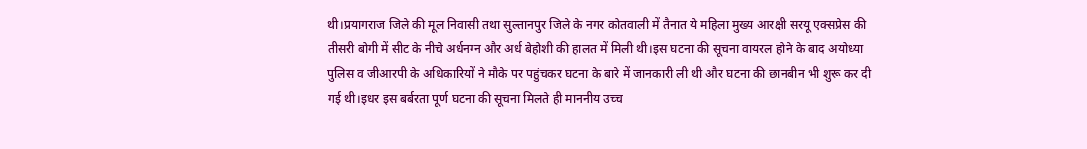थी।प्रयागराज जिले की मूल निवासी तथा सुल्तानपुर जिले के नगर कोतवाली में तैनात ये महिला मुख्य आरक्षी सरयू एक्सप्रेस की तीसरी बोगी में सीट के नीचे अर्धनग्न और अर्ध बेहोशी की हालत में मिली थी।इस घटना की सूचना वायरल होने के बाद अयोध्या पुलिस व जीआरपी के अधिकारियों ने मौके पर पहुंचकर घटना के बारे में जानकारी ली थी और घटना की छानबीन भी शुरू कर दी गई थी।इधर इस बर्बरता पूर्ण घटना की सूचना मिलते ही माननीय उच्च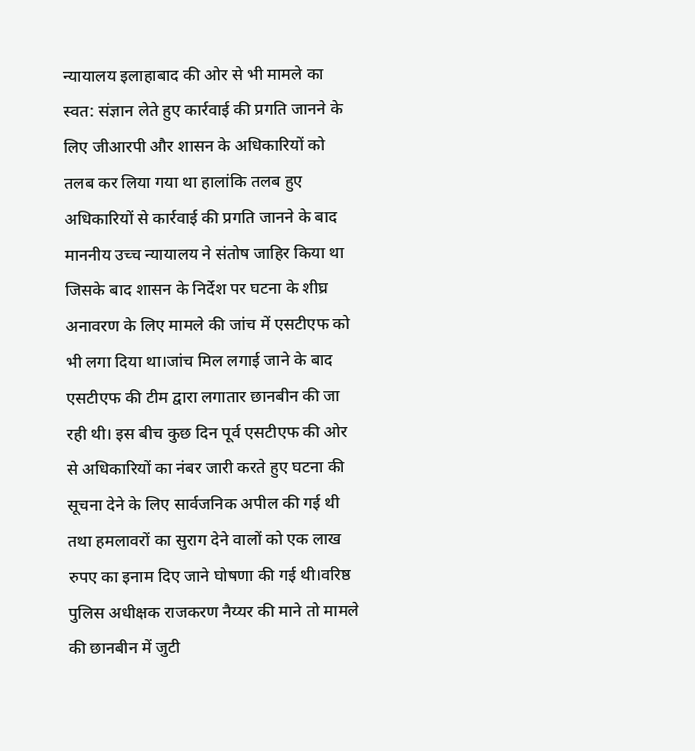न्यायालय इलाहाबाद की ओर से भी मामले का स्वत: संज्ञान लेते हुए कार्रवाई की प्रगति जानने के लिए जीआरपी और शासन के अधिकारियों को तलब कर लिया गया था हालांकि तलब हुए अधिकारियों से कार्रवाई की प्रगति जानने के बाद माननीय उच्च न्यायालय ने संतोष जाहिर किया था जिसके बाद शासन के निर्देश पर घटना के शीघ्र अनावरण के लिए मामले की जांच में एसटीएफ को भी लगा दिया था।जांच मिल लगाई जाने के बाद एसटीएफ की टीम द्वारा लगातार छानबीन की जा रही थी। इस बीच कुछ दिन पूर्व एसटीएफ की ओर से अधिकारियों का नंबर जारी करते हुए घटना की सूचना देने के लिए सार्वजनिक अपील की गई थी तथा हमलावरों का सुराग देने वालों को एक लाख रुपए का इनाम दिए जाने घोषणा की गई थी।वरिष्ठ पुलिस अधीक्षक राजकरण नैय्यर की माने तो मामले की छानबीन में जुटी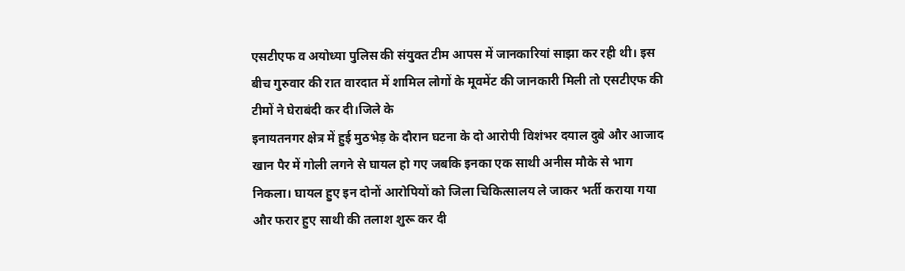एसटीएफ व अयोध्या पुलिस की संयुक्त टीम आपस में जानकारियां साझा कर रही थी। इस बीच गुरुवार की रात वारदात में शामिल लोगों के मूवमेंट की जानकारी मिली तो एसटीएफ की टीमों ने घेराबंदी कर दी।जिले के
इनायतनगर क्षेत्र में हुई मुठभेड़ के दौरान घटना के दो आरोपी विशंभर दयाल दुबे और आजाद खान पैर में गोली लगने से घायल हो गए जबकि इनका एक साथी अनीस मौके से भाग निकला। घायल हुए इन दोनों आरोपियों को जिला चिकित्सालय ले जाकर भर्ती कराया गया और फरार हुए साथी की तलाश शुरू कर दी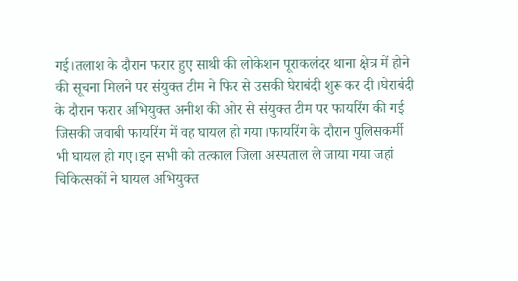गई।तलाश के दौरान फरार हुए साथी की लोकेशन पूराकलंदर थाना क्षेत्र में होने की सूचना मिलने पर संयुक्त टीम ने फिर से उसकी घेराबंदी शुरू कर दी।घेराबंदी के दौरान फरार अभियुक्त अनीश की ओर से संयुक्त टीम पर फायरिंग की गई जिसकी जवाबी फायरिंग में वह घायल हो गया।फायरिंग के दौरान पुलिसकर्मी भी घायल हो गए।इन सभी को तत्काल जिला अस्पताल ले जाया गया जहां चिकित्सकों ने घायल अभियुक्त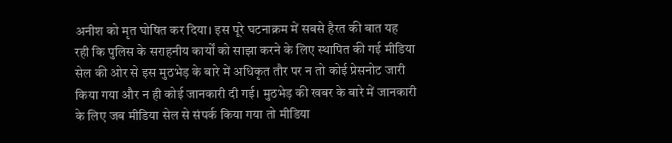अनीश को मृत घोषित कर दिया। इस पूरे घटनाक्रम में सबसे हैरत की बात यह रही कि पुलिस के सराहनीय कार्यों को साझा करने के लिए स्थापित की गई मीडिया सेल की ओर से इस मुठभेड़ के बारे में अधिकृत तौर पर न तो कोई प्रेसनोट जारी किया गया और न ही कोई जानकारी दी गई। मुठभेड़ की खबर के बारे में जानकारी के लिए जब मीडिया सेल से संपर्क किया गया तो मीडिया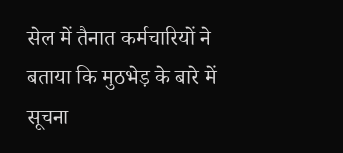सेल में तैनात कर्मचारियों ने बताया कि मुठभेड़ के बारे में सूचना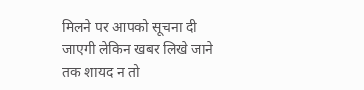मिलने पर आपको सूचना दी जाएगी लेकिन खबर लिखे जाने तक शायद न तो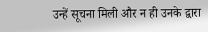उन्हें सूचना मिली और न ही उनके द्वारा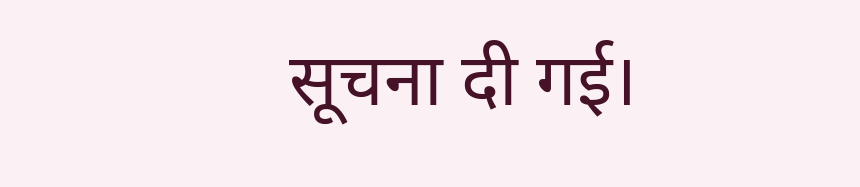सूचना दी गई।